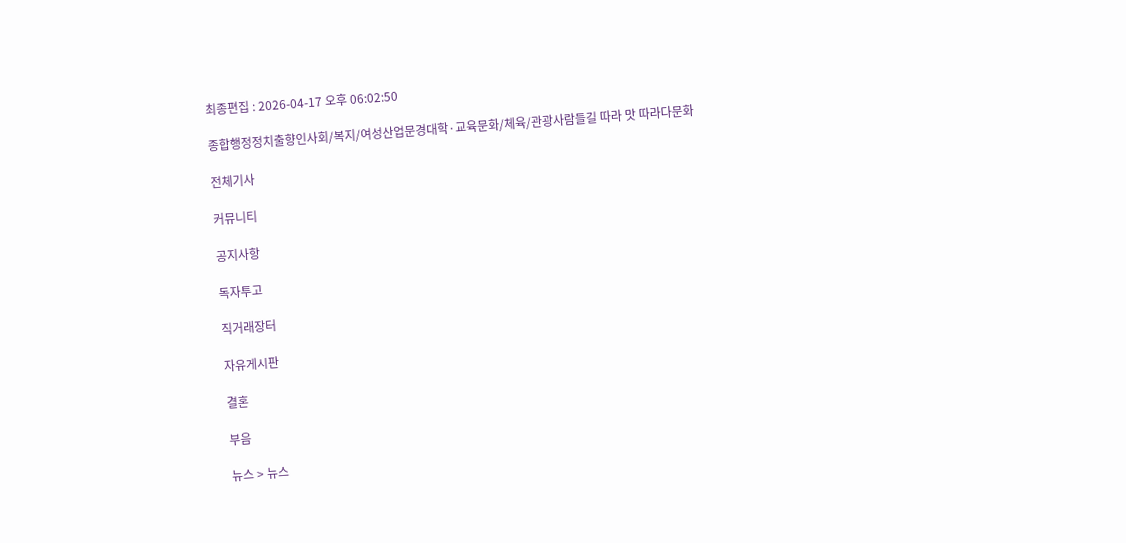최종편집 : 2026-04-17 오후 06:02:50

종합행정정치출향인사회/복지/여성산업문경대학·교육문화/체육/관광사람들길 따라 맛 따라다문화

전체기사

커뮤니티

공지사항

독자투고

직거래장터

자유게시판

결혼

부음

뉴스 > 뉴스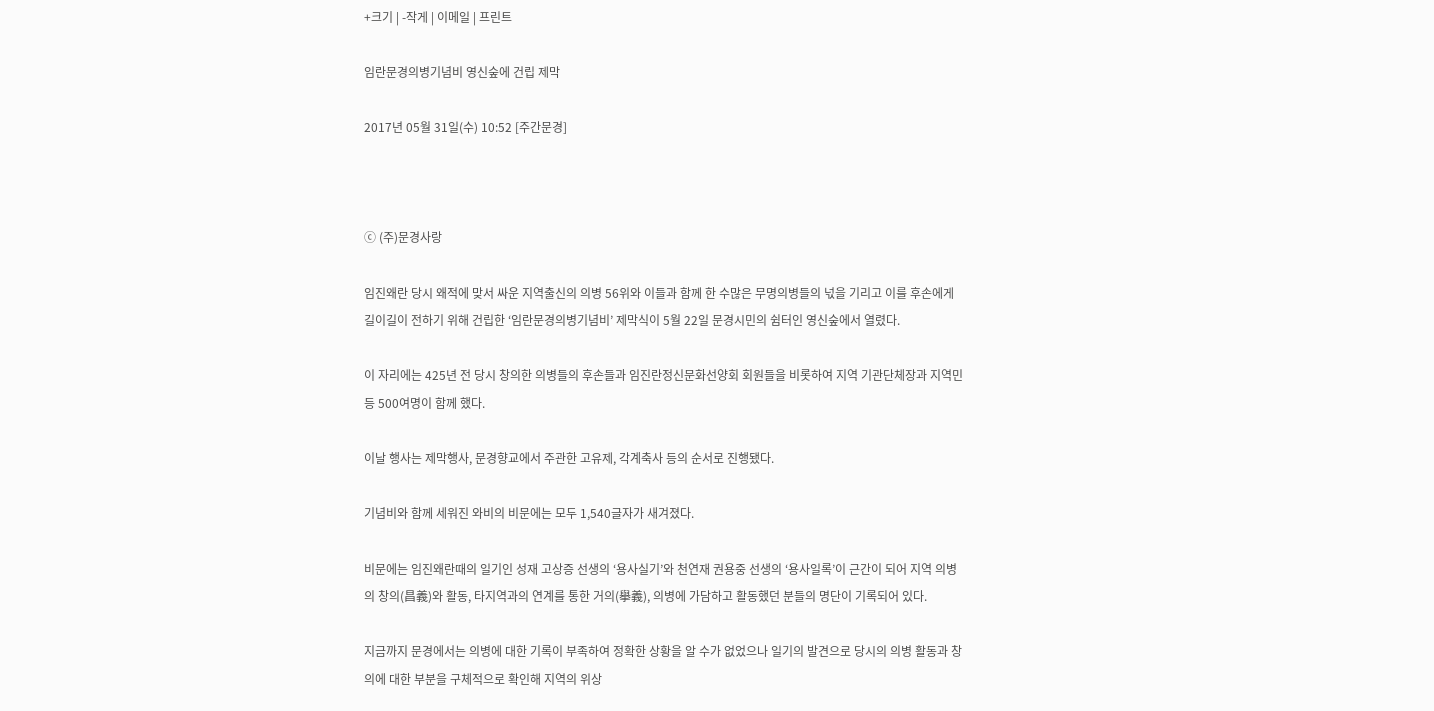+크기 | -작게 | 이메일 | 프린트

임란문경의병기념비 영신숲에 건립 제막

2017년 05월 31일(수) 10:52 [주간문경]



ⓒ (주)문경사랑

임진왜란 당시 왜적에 맞서 싸운 지역출신의 의병 56위와 이들과 함께 한 수많은 무명의병들의 넋을 기리고 이를 후손에게 길이길이 전하기 위해 건립한 ‘임란문경의병기념비’ 제막식이 5월 22일 문경시민의 쉼터인 영신숲에서 열렸다.

이 자리에는 425년 전 당시 창의한 의병들의 후손들과 임진란정신문화선양회 회원들을 비롯하여 지역 기관단체장과 지역민 등 500여명이 함께 했다.

이날 행사는 제막행사, 문경향교에서 주관한 고유제, 각계축사 등의 순서로 진행됐다.

기념비와 함께 세워진 와비의 비문에는 모두 1,540글자가 새겨졌다.

비문에는 임진왜란때의 일기인 성재 고상증 선생의 ‘용사실기’와 천연재 권용중 선생의 ‘용사일록’이 근간이 되어 지역 의병의 창의(昌義)와 활동, 타지역과의 연계를 통한 거의(擧義), 의병에 가담하고 활동했던 분들의 명단이 기록되어 있다.

지금까지 문경에서는 의병에 대한 기록이 부족하여 정확한 상황을 알 수가 없었으나 일기의 발견으로 당시의 의병 활동과 창의에 대한 부분을 구체적으로 확인해 지역의 위상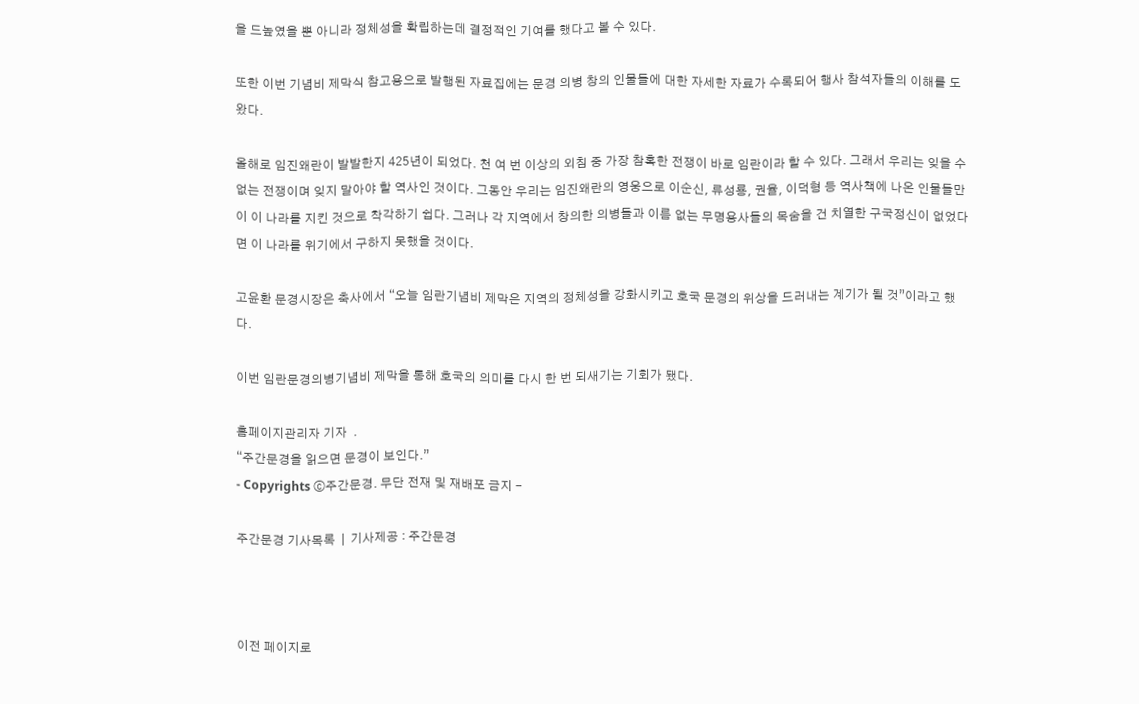을 드높였을 뿐 아니라 정체성을 확립하는데 결정적인 기여를 했다고 볼 수 있다.

또한 이번 기념비 제막식 참고용으로 발행된 자료집에는 문경 의병 창의 인물들에 대한 자세한 자료가 수록되어 행사 참석자들의 이해를 도왔다.

올해로 임진왜란이 발발한지 425년이 되었다. 천 여 번 이상의 외침 중 가장 참혹한 전쟁이 바로 임란이라 할 수 있다. 그래서 우리는 잊을 수 없는 전쟁이며 잊지 말아야 할 역사인 것이다. 그동안 우리는 임진왜란의 영웅으로 이순신, 류성룡, 권율, 이덕형 등 역사책에 나온 인물들만이 이 나라를 지킨 것으로 착각하기 쉽다. 그러나 각 지역에서 창의한 의병들과 이름 없는 무명용사들의 목숨을 건 치열한 구국정신이 없었다면 이 나라를 위기에서 구하지 못했을 것이다.

고윤환 문경시장은 축사에서 “오늘 임란기념비 제막은 지역의 정체성을 강화시키고 호국 문경의 위상을 드러내는 계기가 될 것”이라고 했다.

이번 임란문경의병기념비 제막을 통해 호국의 의미를 다시 한 번 되새기는 기회가 됐다.

홈페이지관리자 기자  .
“주간문경을 읽으면 문경이 보인다.”
- Copyrights ⓒ주간문경. 무단 전재 및 재배포 금지 -

주간문경 기사목록  |  기사제공 : 주간문경



이전 페이지로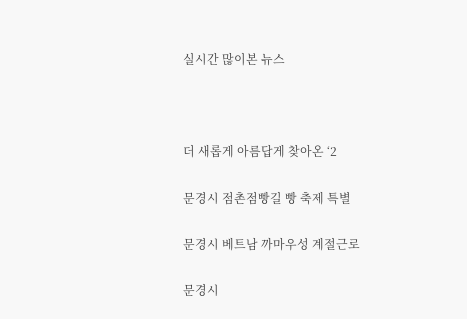실시간 많이본 뉴스



더 새롭게 아름답게 찾아온 ‘2

문경시 점촌점빵길 빵 축제 특별

문경시 베트남 까마우성 계절근로

문경시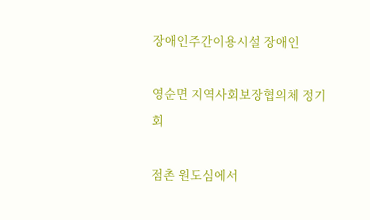장애인주간이용시설 장애인

영순면 지역사회보장협의체 정기회

점촌 원도심에서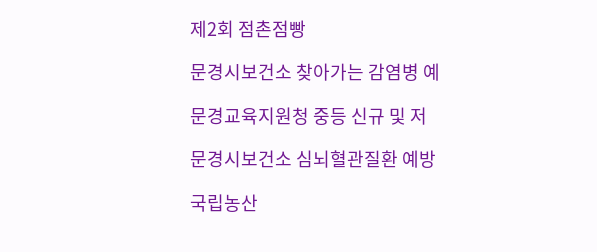제2회 점촌점빵

문경시보건소 찾아가는 감염병 예

문경교육지원청 중등 신규 및 저

문경시보건소 심뇌혈관질환 예방

국립농산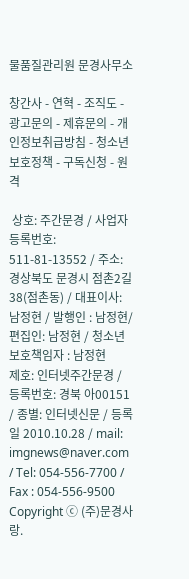물품질관리원 문경사무소

창간사 - 연혁 - 조직도 - 광고문의 - 제휴문의 - 개인정보취급방침 - 청소년보호정책 - 구독신청 - 원격

 상호: 주간문경 / 사업자등록번호: 511-81-13552 / 주소: 경상북도 문경시 점촌2길 38(점촌동) / 대표이사: 남정현 / 발행인 : 남정현/ 편집인: 남정현 / 청소년보호책임자 : 남정현
제호: 인터넷주간문경 / 등록번호: 경북 아00151 / 종별: 인터넷신문 / 등록일 2010.10.28 / mail: imgnews@naver.com / Tel: 054-556-7700 / Fax : 054-556-9500
Copyright ⓒ (주)문경사랑.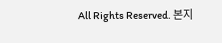All Rights Reserved. 본지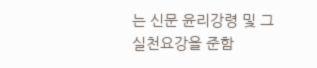는 신문 윤리강령 및 그 실천요강을 준함